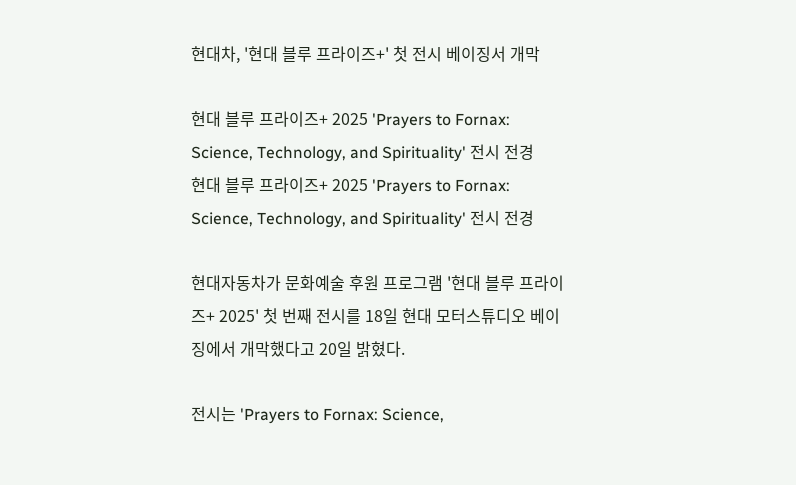현대차, '현대 블루 프라이즈+' 첫 전시 베이징서 개막

현대 블루 프라이즈+ 2025 'Prayers to Fornax: Science, Technology, and Spirituality' 전시 전경
현대 블루 프라이즈+ 2025 'Prayers to Fornax: Science, Technology, and Spirituality' 전시 전경

현대자동차가 문화예술 후원 프로그램 '현대 블루 프라이즈+ 2025' 첫 번째 전시를 18일 현대 모터스튜디오 베이징에서 개막했다고 20일 밝혔다.

전시는 'Prayers to Fornax: Science,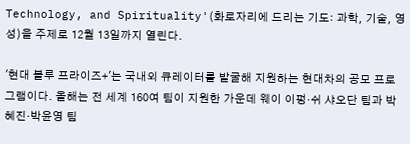Technology, and Spirituality'(화로자리에 드리는 기도: 과학, 기술, 영성)을 주제로 12월 13일까지 열린다.

'현대 블루 프라이즈+'는 국내외 큐레이터를 발굴해 지원하는 현대차의 공모 프로그램이다. 올해는 전 세계 160여 팀이 지원한 가운데 웨이 이펑·쉬 샤오단 팀과 박혜진·박윤영 팀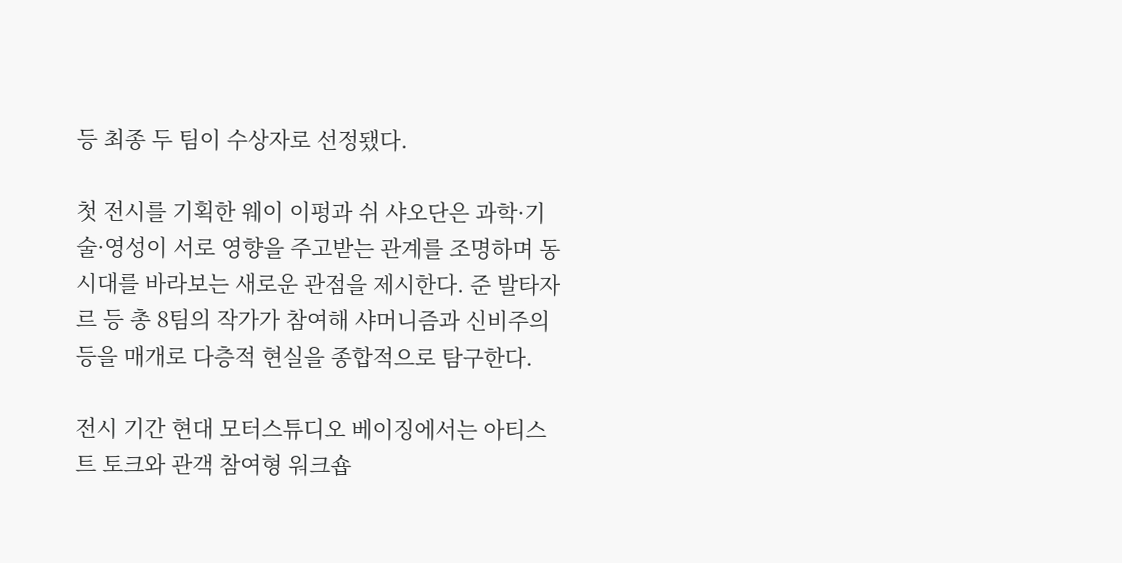등 최종 두 팀이 수상자로 선정됐다.

첫 전시를 기획한 웨이 이펑과 쉬 샤오단은 과학·기술·영성이 서로 영향을 주고받는 관계를 조명하며 동시대를 바라보는 새로운 관점을 제시한다. 준 발타자르 등 총 8팀의 작가가 참여해 샤머니즘과 신비주의 등을 매개로 다층적 현실을 종합적으로 탐구한다.

전시 기간 현대 모터스튜디오 베이징에서는 아티스트 토크와 관객 참여형 워크숍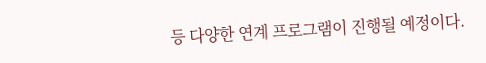등 다양한 연계 프로그램이 진행될 예정이다.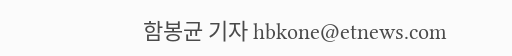함봉균 기자 hbkone@etnews.com